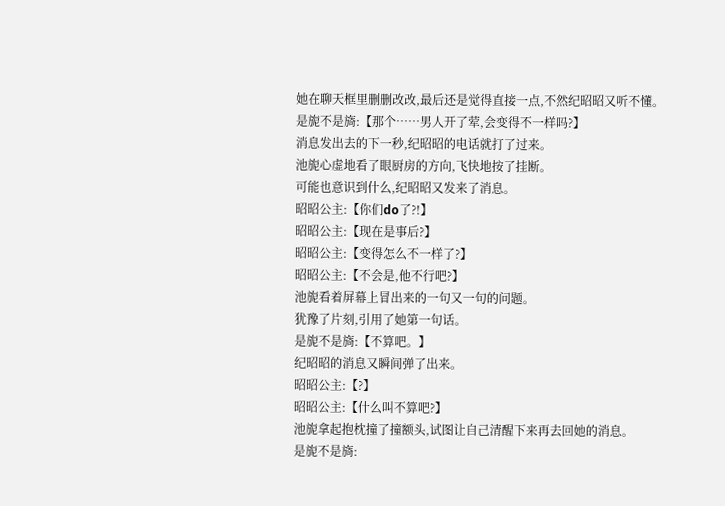她在聊天框里删删改改,最后还是觉得直接一点,不然纪昭昭又听不懂。
是旎不是旖:【那个……男人开了荤,会变得不一样吗?】
消息发出去的下一秒,纪昭昭的电话就打了过来。
池旎心虚地看了眼厨房的方向,飞快地按了挂断。
可能也意识到什么,纪昭昭又发来了消息。
昭昭公主:【你们do了?!】
昭昭公主:【现在是事后?】
昭昭公主:【变得怎么不一样了?】
昭昭公主:【不会是,他不行吧?】
池旎看着屏幕上冒出来的一句又一句的问题。
犹豫了片刻,引用了她第一句话。
是旎不是旖:【不算吧。】
纪昭昭的消息又瞬间弹了出来。
昭昭公主:【?】
昭昭公主:【什么叫不算吧?】
池旎拿起抱枕撞了撞额头,试图让自己清醒下来再去回她的消息。
是旎不是旖: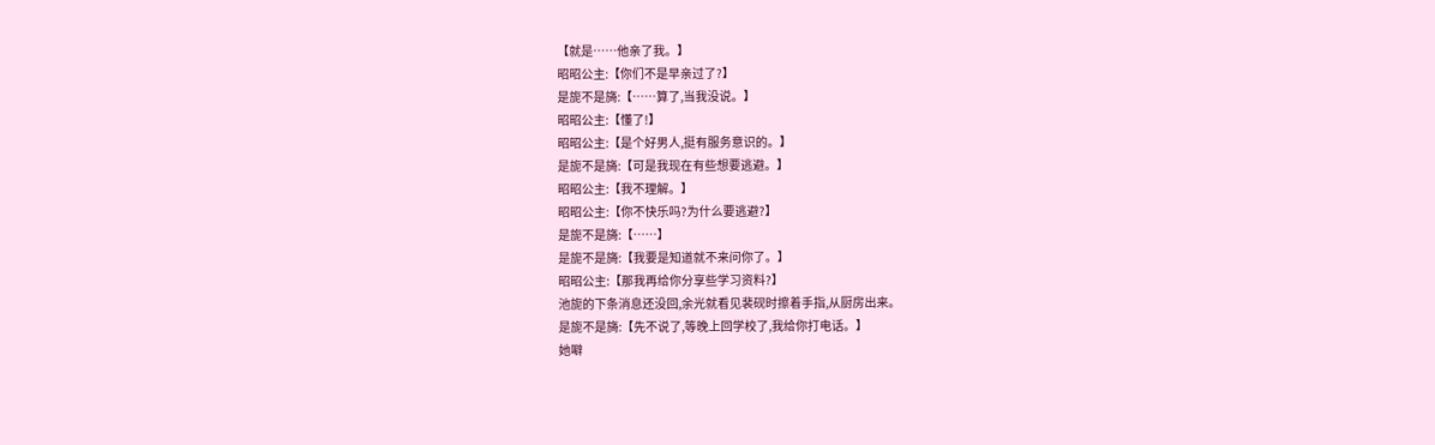【就是……他亲了我。】
昭昭公主:【你们不是早亲过了?】
是旎不是旖:【……算了,当我没说。】
昭昭公主:【懂了!】
昭昭公主:【是个好男人,挺有服务意识的。】
是旎不是旖:【可是我现在有些想要逃避。】
昭昭公主:【我不理解。】
昭昭公主:【你不快乐吗?为什么要逃避?】
是旎不是旖:【……】
是旎不是旖:【我要是知道就不来问你了。】
昭昭公主:【那我再给你分享些学习资料?】
池旎的下条消息还没回,余光就看见裴砚时擦着手指,从厨房出来。
是旎不是旖:【先不说了,等晚上回学校了,我给你打电话。】
她噼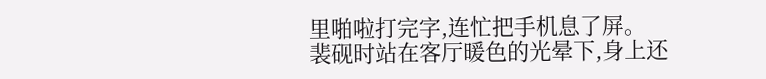里啪啦打完字,连忙把手机息了屏。
裴砚时站在客厅暖色的光晕下,身上还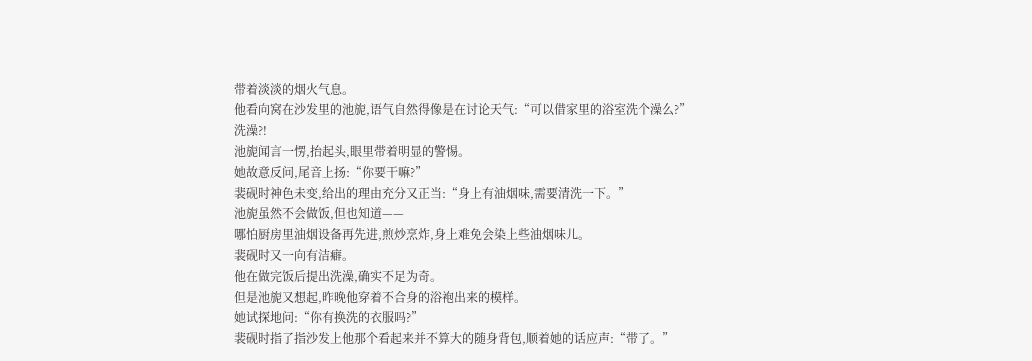带着淡淡的烟火气息。
他看向窝在沙发里的池旎,语气自然得像是在讨论天气:“可以借家里的浴室洗个澡么?”
洗澡?!
池旎闻言一愣,抬起头,眼里带着明显的警惕。
她故意反问,尾音上扬:“你要干嘛?”
裴砚时神色未变,给出的理由充分又正当:“身上有油烟味,需要清洗一下。”
池旎虽然不会做饭,但也知道——
哪怕厨房里油烟设备再先进,煎炒烹炸,身上难免会染上些油烟味儿。
裴砚时又一向有洁癖。
他在做完饭后提出洗澡,确实不足为奇。
但是池旎又想起,昨晚他穿着不合身的浴袍出来的模样。
她试探地问:“你有换洗的衣服吗?”
裴砚时指了指沙发上他那个看起来并不算大的随身背包,顺着她的话应声:“带了。”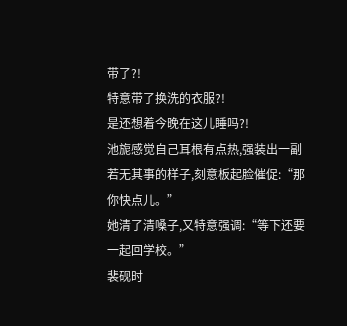带了?!
特意带了换洗的衣服?!
是还想着今晚在这儿睡吗?!
池旎感觉自己耳根有点热,强装出一副若无其事的样子,刻意板起脸催促:“那你快点儿。”
她清了清嗓子,又特意强调:“等下还要一起回学校。”
裴砚时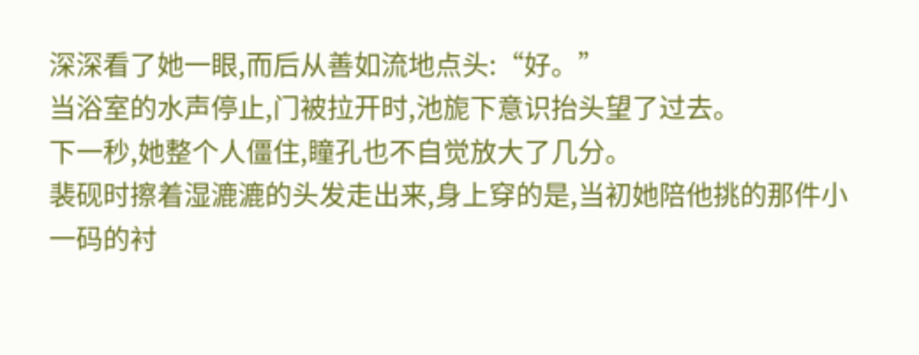深深看了她一眼,而后从善如流地点头:“好。”
当浴室的水声停止,门被拉开时,池旎下意识抬头望了过去。
下一秒,她整个人僵住,瞳孔也不自觉放大了几分。
裴砚时擦着湿漉漉的头发走出来,身上穿的是,当初她陪他挑的那件小一码的衬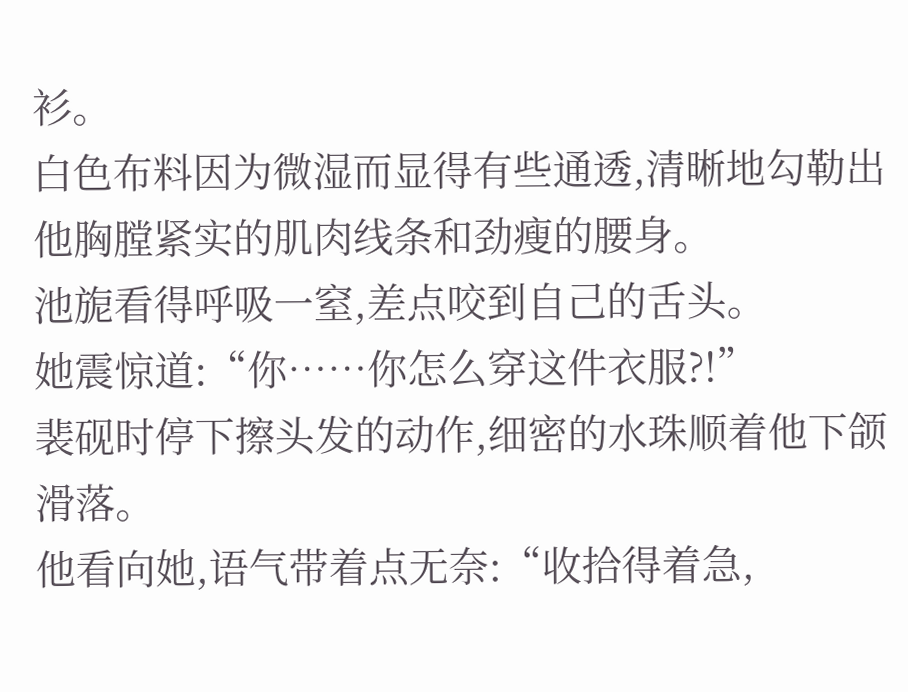衫。
白色布料因为微湿而显得有些通透,清晰地勾勒出他胸膛紧实的肌肉线条和劲瘦的腰身。
池旎看得呼吸一窒,差点咬到自己的舌头。
她震惊道:“你……你怎么穿这件衣服?!”
裴砚时停下擦头发的动作,细密的水珠顺着他下颌滑落。
他看向她,语气带着点无奈:“收拾得着急,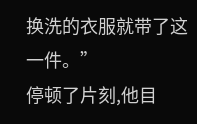换洗的衣服就带了这一件。”
停顿了片刻,他目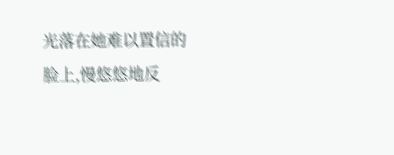光落在她难以置信的脸上,慢悠悠地反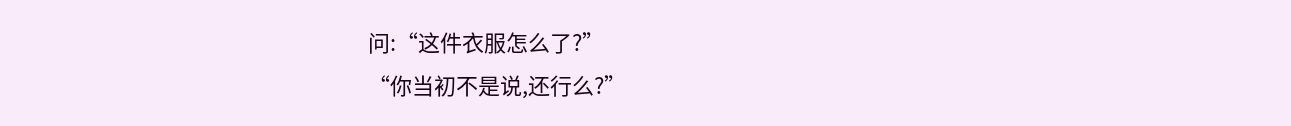问:“这件衣服怎么了?”
“你当初不是说,还行么?”